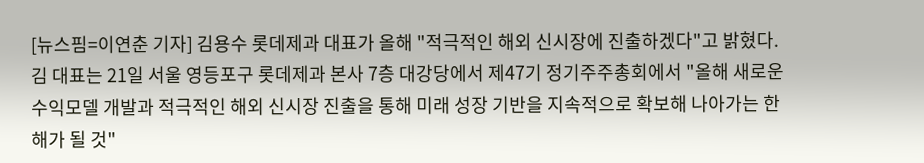[뉴스핌=이연춘 기자] 김용수 롯데제과 대표가 올해 "적극적인 해외 신시장에 진출하겠다"고 밝혔다.
김 대표는 21일 서울 영등포구 롯데제과 본사 7층 대강당에서 제47기 정기주주총회에서 "올해 새로운 수익모델 개발과 적극적인 해외 신시장 진출을 통해 미래 성장 기반을 지속적으로 확보해 나아가는 한 해가 될 것"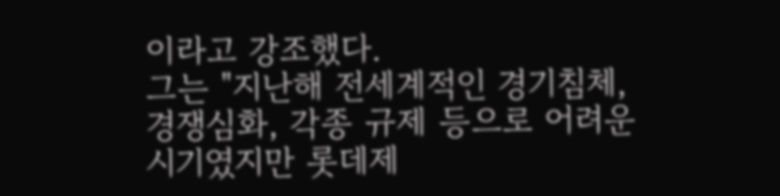이라고 강조했다.
그는 "지난해 전세계적인 경기침체, 경쟁심화, 각종 규제 등으로 어려운 시기였지만 롯데제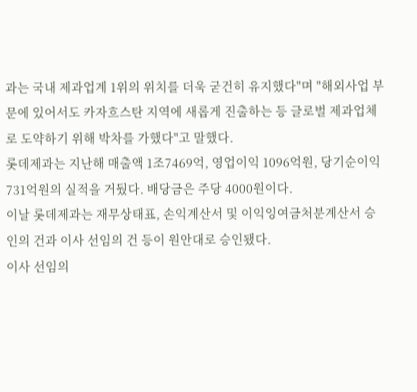과는 국내 제과업계 1위의 위치를 더욱 굳건히 유지했다"며 "해외사업 부문에 있어서도 카자흐스탄 지역에 새롭게 진출하는 등 글로벌 제과업체로 도약하기 위해 박차를 가했다"고 말했다.
롯데제과는 지난해 매출액 1조7469억, 영업이익 1096억원, 당기순이익 731억원의 실적을 거뒀다. 배당금은 주당 4000원이다.
이날 롯데제과는 재무상태표, 손익계산서 및 이익잉여금처분계산서 승인의 건과 이사 선임의 건 등이 원안대로 승인됐다.
이사 선임의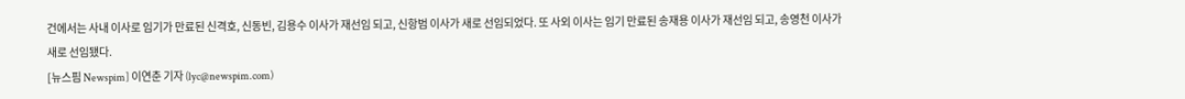건에서는 사내 이사로 임기가 만료된 신격호, 신동빈, 김용수 이사가 재선임 되고, 신항범 이사가 새로 선임되었다. 또 사외 이사는 임기 만료된 송재용 이사가 재선임 되고, 송영천 이사가 새로 선임됐다.
[뉴스핌 Newspim] 이연춘 기자 (lyc@newspim.com)